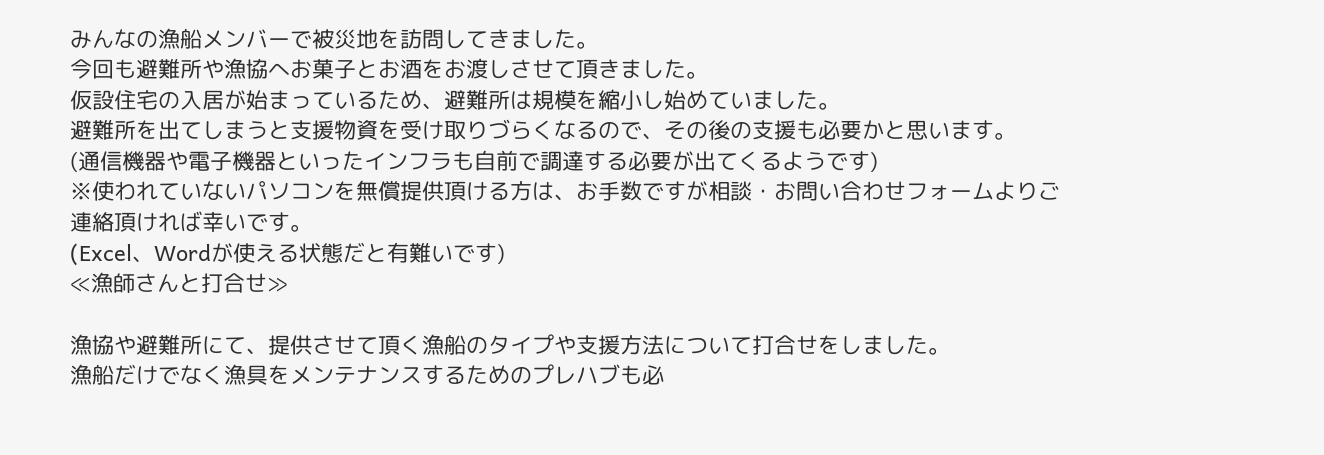みんなの漁船メンバーで被災地を訪問してきました。
今回も避難所や漁協へお菓子とお酒をお渡しさせて頂きました。
仮設住宅の入居が始まっているため、避難所は規模を縮小し始めていました。
避難所を出てしまうと支援物資を受け取りづらくなるので、その後の支援も必要かと思います。
(通信機器や電子機器といったインフラも自前で調達する必要が出てくるようです)
※使われていないパソコンを無償提供頂ける方は、お手数ですが相談・お問い合わせフォームよりご連絡頂ければ幸いです。
(Excel、Wordが使える状態だと有難いです)
≪漁師さんと打合せ≫

漁協や避難所にて、提供させて頂く漁船のタイプや支援方法について打合せをしました。
漁船だけでなく漁具をメンテナンスするためのプレハブも必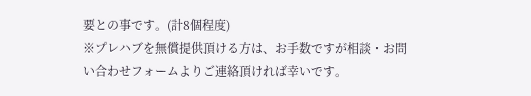要との事です。(計8個程度)
※プレハブを無償提供頂ける方は、お手数ですが相談・お問い合わせフォームよりご連絡頂ければ幸いです。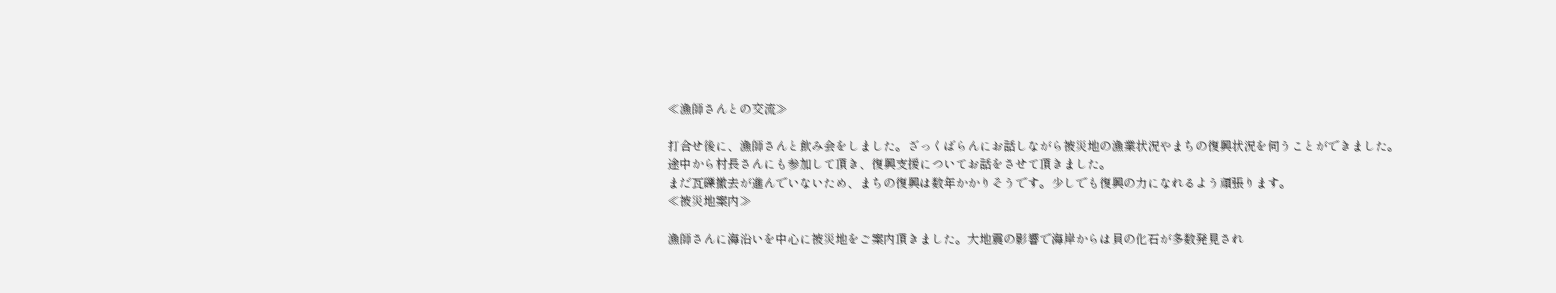≪漁師さんとの交流≫

打合せ後に、漁師さんと飲み会をしました。ざっくばらんにお話しながら被災地の漁業状況やまちの復興状況を伺うことができました。
途中から村長さんにも参加して頂き、復興支援についてお話をさせて頂きました。
まだ瓦礫撤去が進んでいないため、まちの復興は数年かかりそうです。少しでも復興の力になれるよう頑張ります。
≪被災地案内≫

漁師さんに海沿いを中心に被災地をご案内頂きました。大地震の影響で海岸からは貝の化石が多数発見され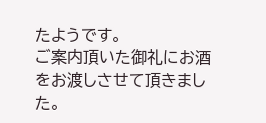たようです。
ご案内頂いた御礼にお酒をお渡しさせて頂きました。